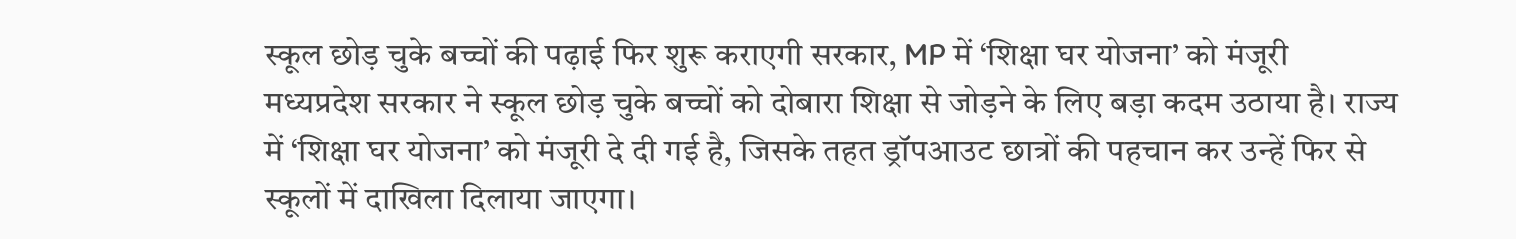स्कूल छोड़ चुके बच्चों की पढ़ाई फिर शुरू कराएगी सरकार, MP में ‘शिक्षा घर योजना’ को मंजूरी
मध्यप्रदेश सरकार ने स्कूल छोड़ चुके बच्चों को दोबारा शिक्षा से जोड़ने के लिए बड़ा कदम उठाया है। राज्य में ‘शिक्षा घर योजना’ को मंजूरी दे दी गई है, जिसके तहत ड्रॉपआउट छात्रों की पहचान कर उन्हें फिर से स्कूलों में दाखिला दिलाया जाएगा।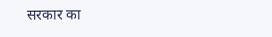सरकार का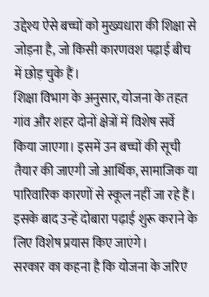उद्देश्य ऐसे बच्चों को मुख्यधारा की शिक्षा से जोड़ना है, जो किसी कारणवश पढ़ाई बीच में छोड़ चुके हैं।
शिक्षा विभाग के अनुसार, योजना के तहत गांव और शहर दोनों क्षेत्रों में विशेष सर्वे किया जाएगा। इसमें उन बच्चों की सूची तैयार की जाएगी जो आर्थिक, सामाजिक या पारिवारिक कारणों से स्कूल नहीं जा रहे हैं। इसके बाद उन्हें दोबारा पढ़ाई शुरू कराने के लिए विशेष प्रयास किए जाएंगे।
सरकार का कहना है कि योजना के जरिए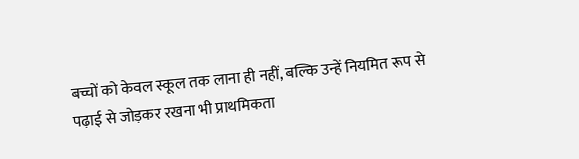बच्चों को केवल स्कूल तक लाना ही नहीं, बल्कि उन्हें नियमित रूप से पढ़ाई से जोड़कर रखना भी प्राथमिकता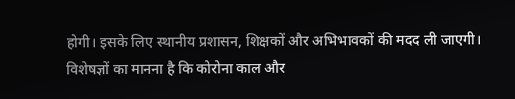होगी। इसके लिए स्थानीय प्रशासन, शिक्षकों और अभिभावकों की मदद ली जाएगी।
विशेषज्ञों का मानना है कि कोरोना काल और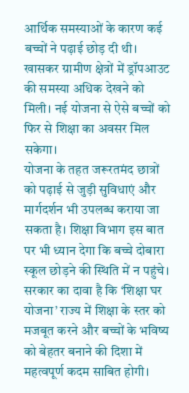आर्थिक समस्याओं के कारण कई बच्चों ने पढ़ाई छोड़ दी थी। खासकर ग्रामीण क्षेत्रों में ड्रॉपआउट की समस्या अधिक देखने को मिली। नई योजना से ऐसे बच्चों को फिर से शिक्षा का अवसर मिल सकेगा।
योजना के तहत जरूरतमंद छात्रों को पढ़ाई से जुड़ी सुविधाएं और मार्गदर्शन भी उपलब्ध कराया जा सकता है। शिक्षा विभाग इस बात पर भी ध्यान देगा कि बच्चे दोबारा स्कूल छोड़ने की स्थिति में न पहुंचे।
सरकार का दावा है कि ‘शिक्षा घर योजना’ राज्य में शिक्षा के स्तर को मजबूत करने और बच्चों के भविष्य को बेहतर बनाने की दिशा में महत्वपूर्ण कदम साबित होगी।